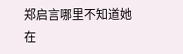郑启言哪里不知道她在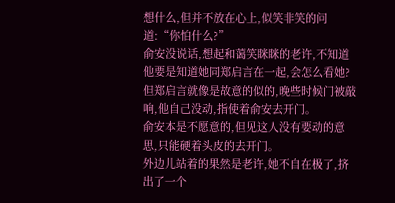想什么,但并不放在心上,似笑非笑的问道:“你怕什么?”
俞安没说话,想起和蔼笑眯眯的老许,不知道他要是知道她同郑启言在一起,会怎么看她?
但郑启言就像是故意的似的,晚些时候门被敲响,他自己没动,指使着俞安去开门。
俞安本是不愿意的,但见这人没有要动的意思,只能硬着头皮的去开门。
外边儿站着的果然是老许,她不自在极了,挤出了一个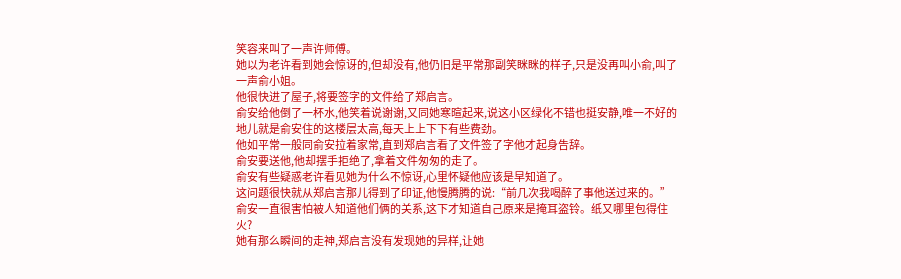笑容来叫了一声许师傅。
她以为老许看到她会惊讶的,但却没有,他仍旧是平常那副笑眯眯的样子,只是没再叫小俞,叫了一声俞小姐。
他很快进了屋子,将要签字的文件给了郑启言。
俞安给他倒了一杯水,他笑着说谢谢,又同她寒暄起来,说这小区绿化不错也挺安静,唯一不好的地儿就是俞安住的这楼层太高,每天上上下下有些费劲。
他如平常一般同俞安拉着家常,直到郑启言看了文件签了字他才起身告辞。
俞安要送他,他却摆手拒绝了,拿着文件匆匆的走了。
俞安有些疑惑老许看见她为什么不惊讶,心里怀疑他应该是早知道了。
这问题很快就从郑启言那儿得到了印证,他慢腾腾的说:“前几次我喝醉了事他送过来的。”
俞安一直很害怕被人知道他们俩的关系,这下才知道自己原来是掩耳盗铃。纸又哪里包得住火?
她有那么瞬间的走神,郑启言没有发现她的异样,让她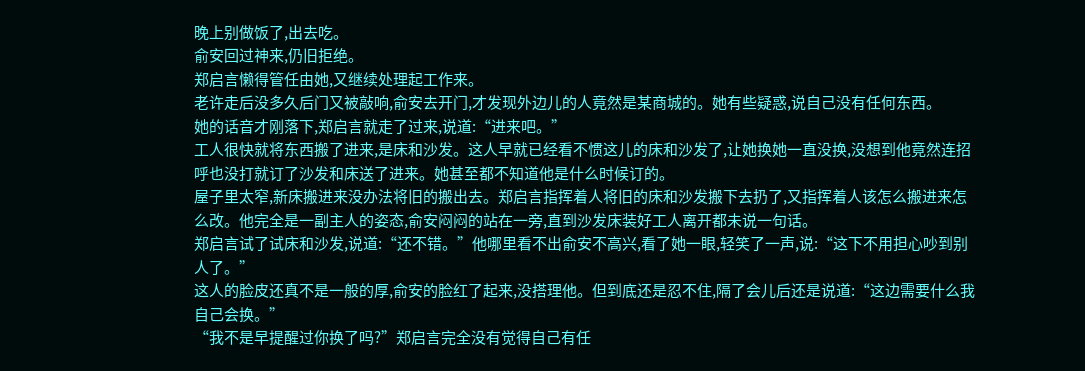晚上别做饭了,出去吃。
俞安回过神来,仍旧拒绝。
郑启言懒得管任由她,又继续处理起工作来。
老许走后没多久后门又被敲响,俞安去开门,才发现外边儿的人竟然是某商城的。她有些疑惑,说自己没有任何东西。
她的话音才刚落下,郑启言就走了过来,说道:“进来吧。”
工人很快就将东西搬了进来,是床和沙发。这人早就已经看不惯这儿的床和沙发了,让她换她一直没换,没想到他竟然连招呼也没打就订了沙发和床送了进来。她甚至都不知道他是什么时候订的。
屋子里太窄,新床搬进来没办法将旧的搬出去。郑启言指挥着人将旧的床和沙发搬下去扔了,又指挥着人该怎么搬进来怎么改。他完全是一副主人的姿态,俞安闷闷的站在一旁,直到沙发床装好工人离开都未说一句话。
郑启言试了试床和沙发,说道:“还不错。”他哪里看不出俞安不高兴,看了她一眼,轻笑了一声,说:“这下不用担心吵到别人了。”
这人的脸皮还真不是一般的厚,俞安的脸红了起来,没搭理他。但到底还是忍不住,隔了会儿后还是说道:“这边需要什么我自己会换。”
“我不是早提醒过你换了吗?”郑启言完全没有觉得自己有任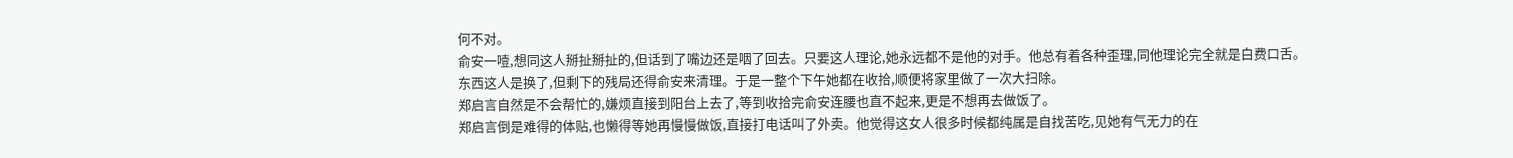何不对。
俞安一噎,想同这人掰扯掰扯的,但话到了嘴边还是咽了回去。只要这人理论,她永远都不是他的对手。他总有着各种歪理,同他理论完全就是白费口舌。
东西这人是换了,但剩下的残局还得俞安来清理。于是一整个下午她都在收拾,顺便将家里做了一次大扫除。
郑启言自然是不会帮忙的,嫌烦直接到阳台上去了,等到收拾完俞安连腰也直不起来,更是不想再去做饭了。
郑启言倒是难得的体贴,也懒得等她再慢慢做饭,直接打电话叫了外卖。他觉得这女人很多时候都纯属是自找苦吃,见她有气无力的在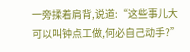一旁揉着肩背,说道:“这些事儿大可以叫钟点工做,何必自己动手?”